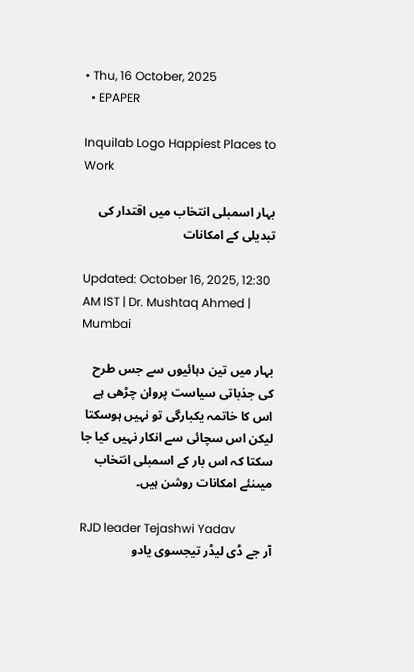• Thu, 16 October, 2025
  • EPAPER

Inquilab Logo Happiest Places to Work

بہار اسمبلی انتخاب میں اقتدار کی تبدیلی کے امکانات

Updated: October 16, 2025, 12:30 AM IST | Dr. Mushtaq Ahmed | Mumbai

بہار میں تین دہائیوں سے جس طرح کی جذباتی سیاست پروان چڑھی ہے اس کا خاتمہ یکبارگی تو نہیں ہوسکتا لیکن اس سچائی سے انکار نہیں کیا جا سکتا کہ اس بار کے اسمبلی انتخاب میںنئے امکانات روشن ہیں۔

RJD leader Tejashwi Yadav
آر جے ڈی لیڈر تیجسوی یادو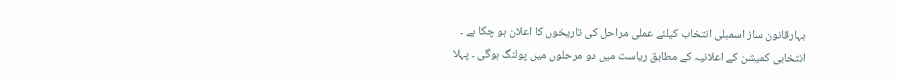بہارقانون ساز اسمبلی انتخاب کیلئے عملی مراحل کی تاریخوں کا اعلان ہو چکا ہے ۔ انتخابی کمیشن کے اعلانیہ کے مطابق ریاست میں دو مرحلوں میں پولنگ ہوگی ۔ پہلا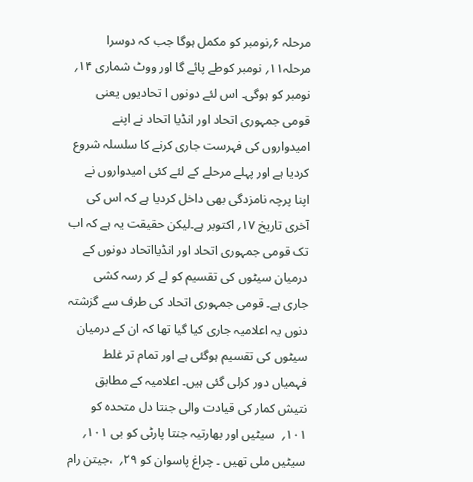مرحلہ ۶؍نومبر کو مکمل ہوگا جب کہ دوسرا مرحلہ۱۱؍ نومبر کوطے پائے گا اور ووٹ شماری ۱۴؍ نومبر کو ہوگی۔ اس لئے دونوں ا تحادیوں یعنی قومی جمہوری اتحاد اور انڈیا اتحاد نے اپنے امیدواروں کی فہرست جاری کرنے کا سلسلہ شروع کردیا ہے اور پہلے مرحلے کے لئے کئی امیدواروں نے اپنا پرچہ نامزدگی بھی داخل کردیا ہے کہ اس کی آخری تاریخ ۱۷؍ اکتوبر ہے۔لیکن حقیقت یہ ہے کہ اب تک قومی جمہوری اتحاد اور انڈیااتحاد دونوں کے درمیان سیٹوں کی تقسیم کو لے کر رسہ کشی جاری ہے۔ قومی جمہوری اتحاد کی طرف سے گزشتہ دنوں یہ اعلامیہ جاری کیا گیا تھا کہ ان کے درمیان سیٹوں کی تقسیم ہوگئی ہے اور تمام تر غلط فہمیاں دور کرلی گئی ہیں۔ اعلامیہ کے مطابق نتیش کمار کی قیادت والی جنتا دل متحدہ کو ۱۰۱؍  سیٹیں اور بھارتیہ جنتا پارٹی کو بی ۱۰۱؍  سیٹیں ملی تھیں ۔ چراغ پاسوان کو ۲۹؍  ،جیتن رام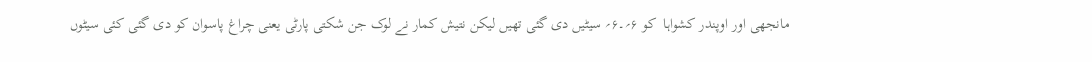مانجھی اور اوپندر کشواہا  کو ۶؍۔۶؍ سیٹیں دی گئی تھیں لیکن نتیش کمار نے لوک جن شکتی پارٹی یعنی چراغ پاسوان کو دی گئی کئی سیٹوں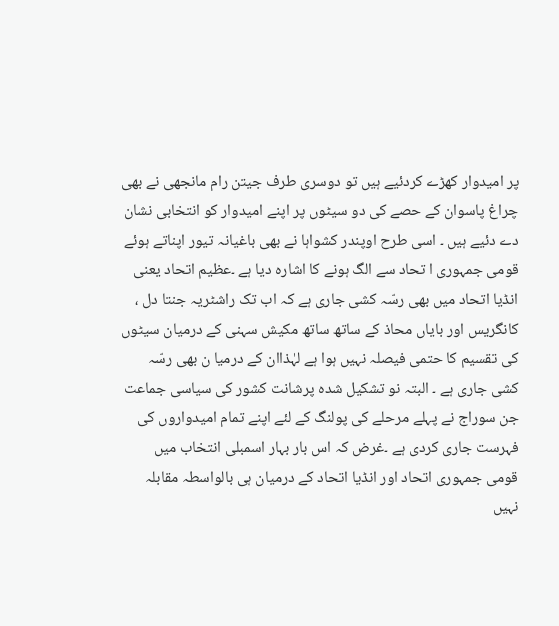پر امیدوار کھڑے کردئیے ہیں تو دوسری طرف جیتن رام مانجھی نے بھی چراغ پاسوان کے حصے کی دو سیٹوں پر اپنے امیدوار کو انتخابی نشان دے دئیے ہیں ۔ اسی طرح اوپندر کشواہا نے بھی باغیانہ تیور اپناتے ہوئے قومی جمہوری ا تحاد سے الگ ہونے کا اشارہ دیا ہے ۔عظیم اتحاد یعنی انڈیا اتحاد میں بھی رسّہ کشی جاری ہے کہ اب تک راشٹریہ جنتا دل ، کانگریس اور بایاں محاذ کے ساتھ ساتھ مکیش سہنی کے درمیان سیٹوں کی تقسیم کا حتمی فیصلہ نہیں ہوا ہے لہٰذاان کے درمیا ن بھی رسّہ کشی جاری ہے ۔ البتہ نو تشکیل شدہ پرشانت کشور کی سیاسی جماعت جن سوراج نے پہلے مرحلے کی پولنگ کے لئے اپنے تمام امیدواروں کی فہرست جاری کردی ہے ۔غرض کہ اس بار بہار اسمبلی انتخاب میں قومی جمہوری اتحاد اور انڈیا اتحاد کے درمیان ہی بالواسطہ مقابلہ نہیں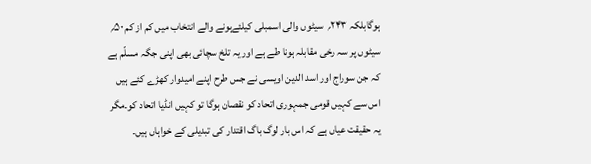ہوگابلکہ ۲۴۳؍  سیٹوں والی اسمبلی کیلئےہونے والے انتخاب میں کم از کم ۵۰؍  سیٹوں پر سہ رخی مقابلہ ہونا طے ہے اور یہ تلخ سچائی بھی اپنی جگہ مسلّم ہے کہ جن سوراج اور اسد الدین اویسی نے جس طرح اپنے امیدوار کھڑے کئے ہیں اس سے کہیں قومی جمہوری اتحاد کو نقصان ہوگا تو کہیں انڈیا اتحاد کو۔مگر یہ حقیقت عیاں ہے کہ اس بار لوگ باگ اقتدار کی تبدیلی کے خواہاں ہیں۔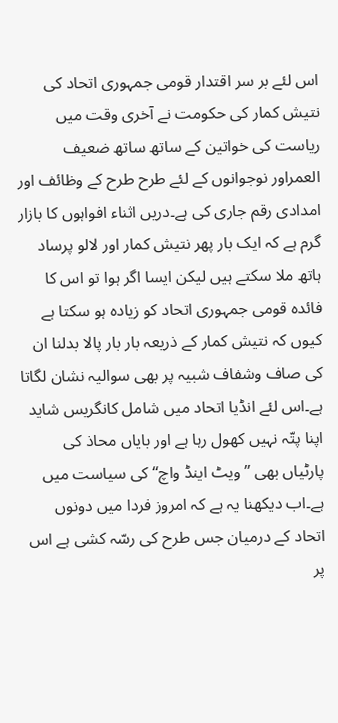اس لئے بر سر اقتدار قومی جمہوری اتحاد کی نتیش کمار کی حکومت نے آخری وقت میں ریاست کی خواتین کے ساتھ ساتھ ضعیف العمراور نوجوانوں کے لئے طرح طرح کے وظائف اور امدادی رقم جاری کی ہے۔دریں اثناء افواہوں کا بازار گرم ہے کہ ایک بار پھر نتیش کمار اور لالو پرساد ہاتھ ملا سکتے ہیں لیکن ایسا اگر ہوا تو اس کا فائدہ قومی جمہوری اتحاد کو زیادہ ہو سکتا ہے کیوں کہ نتیش کمار کے ذریعہ بار بار پالا بدلنا ان کی صاف وشفاف شبیہ پر بھی سوالیہ نشان لگاتا ہے۔اس لئے انڈیا اتحاد میں شامل کانگریس شاید اپنا پتّہ نہیں کھول رہا ہے اور بایاں محاذ کی پارٹیاں بھی ’’ویٹ اینڈ واچ‘‘ کی سیاست میں ہے۔اب دیکھنا یہ ہے کہ امروز فردا میں دونوں اتحاد کے درمیان جس طرح کی رسّہ کشی ہے اس پر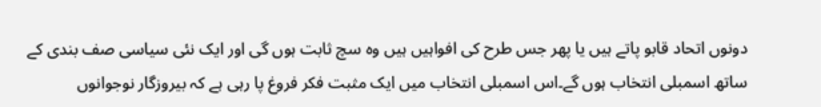دونوں اتحاد قابو پاتے ہیں یا پھر جس طرح کی افواہیں ہیں وہ سچ ثابت ہوں گی اور ایک نئی سیاسی صف بندی کے ساتھ اسمبلی انتخاب ہوں گے۔اس اسمبلی انتخاب میں ایک مثبت فکر فروغ پا رہی ہے کہ بیروزگار نوجوانوں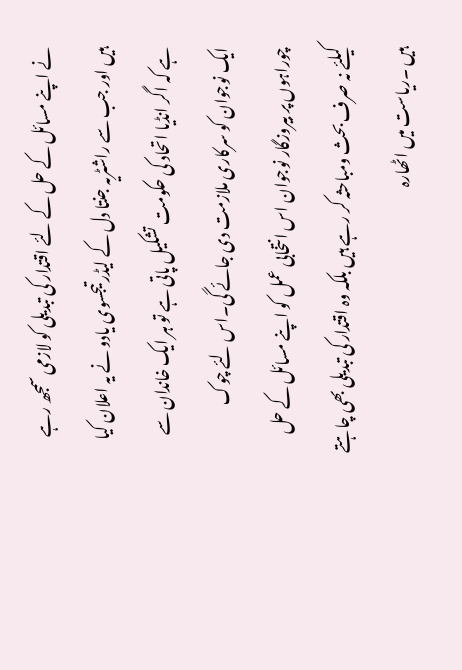نے اپنے مسائل کے حل کے لئے اقتدار کی تبدیلی کو لازمی سمجھ رہے ہیں اور جب سے راشٹریہ جنتا دل کے لیڈر تیجسوی یادو نے یہ اعلان کیا ہے کہ اگر انڈیا اتحاد کی حکومت تشکیل پاتی ہے تو ہر ایک خاندان سے ایک نوجوان کو سرکاری ملازمت دی جائے گی۔اس لئے چوک چوراہوں پر بیروزگار نوجوان اس انتخابی عمل کو اپنے مسائل کے حل کیلئے نہ صرف بحث ومباحثہ کر رہے ہیں بلکہ وہ اقتدار کی تبدیلی بھی چاہتے ہیں ۔ریاست میں اٹھارہ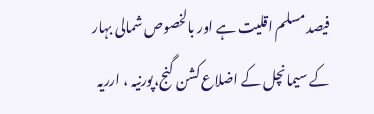فیصد مسلم اقلیت ہے اور بالخصوص شمالی بہار کے سیمانچل کے اضلاع کشن گنج،پورنیہ ، ارریہ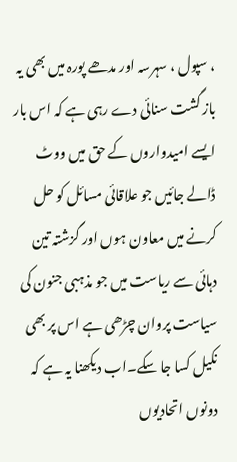، سپول ، سہرسہ اور مدھے پورہ میں بھی یہ باز گشت سنائی دے رہی ہے کہ اس بار ایسے امیدواروں کے حق میں ووٹ ڈالے جائیں جو علاقائی مسائل کو حل کرنے میں معاون ہوں اور گزشتہ تین دہائی سے ریاست میں جو مذہبی جنون کی سیاست پروان چڑھی ہے اس پر بھی نکیل کسا جا سکے۔اب دیکھنا یہ ہے کہ دونوں اتحادیوں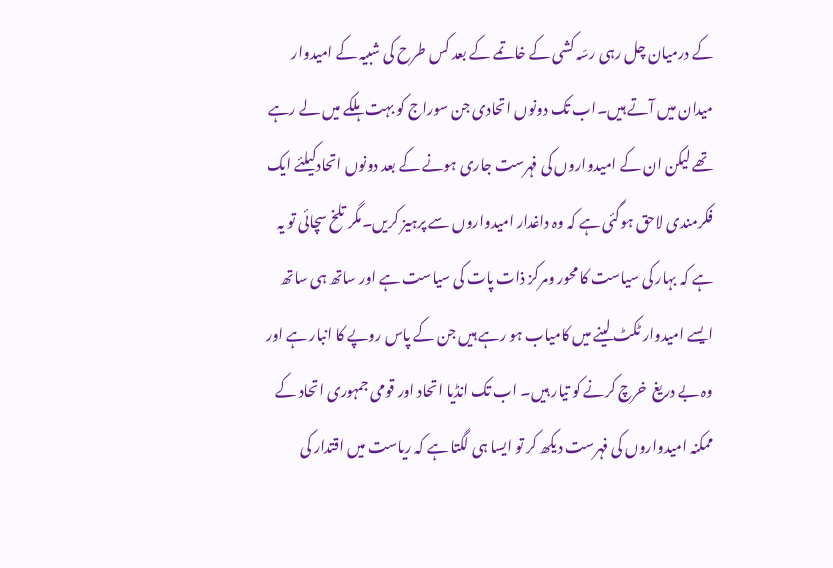کے درمیان چل رہی رسّہ کشی کے خاتمے کے بعد کس طرح کی شبیہ کے امیدوار میدان میں آتے ہیں۔اب تک دونوں اتحادی جن سوراج کو بہت ہلکے میں لے رہے تھے لیکن ان کے امیدواروں کی فہرست جاری ہونے کے بعد دونوں اتحادکیلئے ایک فکرمندی لاحق ہوگئی ہے کہ وہ داغدار امیدواروں سے پرہیز کریں۔مگر تلخ سچائی تو یہ ہے کہ بہار کی سیاست کا محور ومرکز ذات پات کی سیاست ہے اور ساتھ ہی ساتھ ایسے امیدوار ٹکٹ لینے میں کامیاب ہو رہے ہیں جن کے پاس روپے کا انبار ہے اور وہ بے دریغ  خرچ کرنے کو تیار ہیں۔ اب تک انڈیا اتحاد اور قومی جمہوری اتحاد کے ممکنہ امیدواروں کی فہرست دیکھ کر تو ایسا ہی لگتا ہے کہ ریاست میں اقتدار کی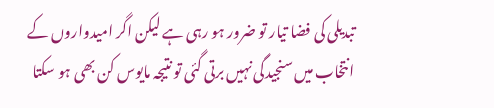تبدیلی کی فضا تیار تو ضرور ہو رہی ہے لیکن اگر امیدواروں کے انتخاب میں سنجیدگی نہیں برتی گئی تو نتیجہ مایوس کن بھی ہو سکتا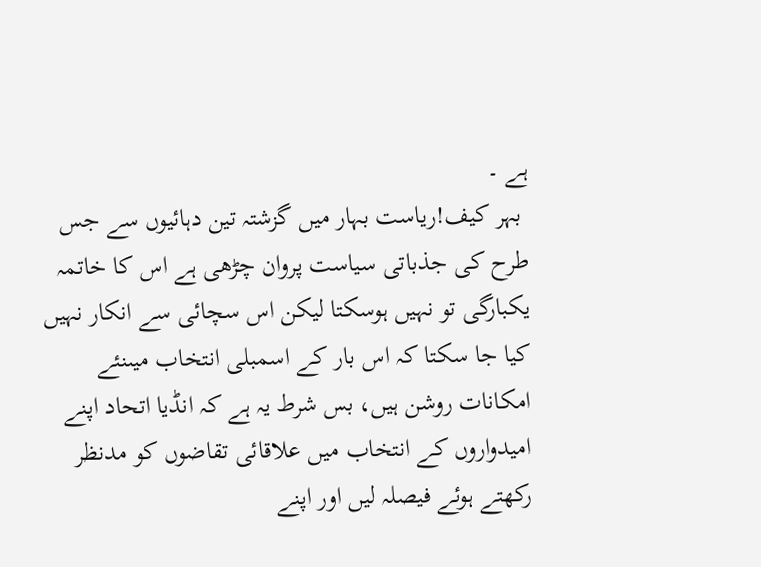ہے ۔
 بہر کیف!ریاست بہار میں گزشتہ تین دہائیوں سے جس طرح کی جذباتی سیاست پروان چڑھی ہے اس کا خاتمہ یکبارگی تو نہیں ہوسکتا لیکن اس سچائی سے انکار نہیں کیا جا سکتا کہ اس بار کے اسمبلی انتخاب میںنئے امکانات روشن ہیں، بس شرط یہ ہے کہ انڈیا اتحاد اپنے امیدواروں کے انتخاب میں علاقائی تقاضوں کو مدنظر رکھتے ہوئے فیصلہ لیں اور اپنے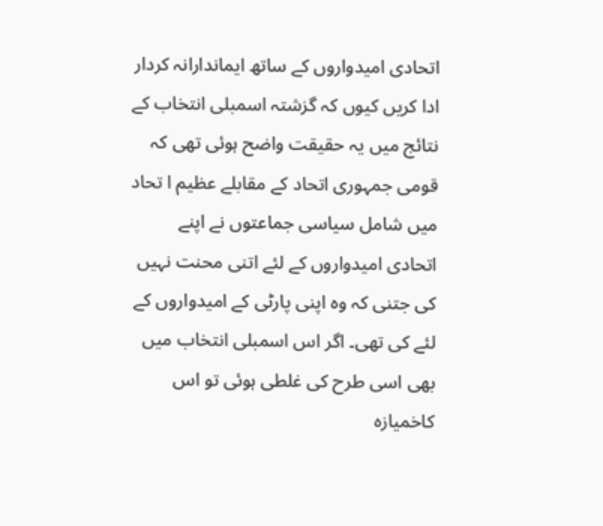اتحادی امیدواروں کے ساتھ ایماندارانہ کردار ادا کریں کیوں کہ گزشتہ اسمبلی انتخاب کے نتائج میں یہ حقیقت واضح ہوئی تھی کہ قومی جمہوری اتحاد کے مقابلے عظیم ا تحاد میں شامل سیاسی جماعتوں نے اپنے اتحادی امیدواروں کے لئے اتنی محنت نہیں کی جتنی کہ وہ اپنی پارٹی کے امیدواروں کے لئے کی تھی۔ اگر اس اسمبلی انتخاب میں بھی اسی طرح کی غلطی ہوئی تو اس کاخمیازہ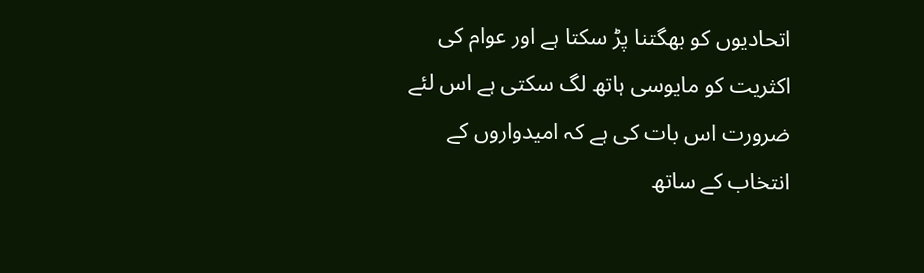اتحادیوں کو بھگتنا پڑ سکتا ہے اور عوام کی اکثریت کو مایوسی ہاتھ لگ سکتی ہے اس لئے ضرورت اس بات کی ہے کہ امیدواروں کے انتخاب کے ساتھ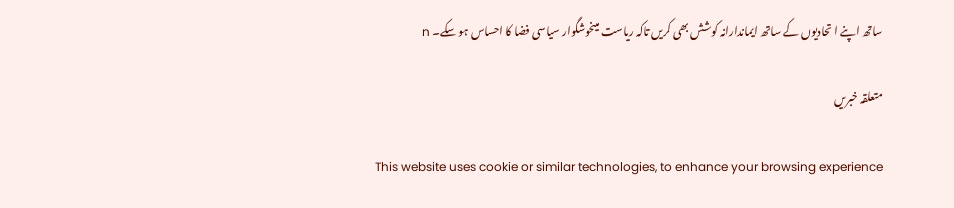ساتھ اپنے ا تحادیوں کے ساتھ ایماندارانہ کوشش بھی کریں تاکہ ریاست میںخوشگوار سیاسی فضا کا احساس ہو سکے۔ n

متعلقہ خبریں

This website uses cookie or similar technologies, to enhance your browsing experience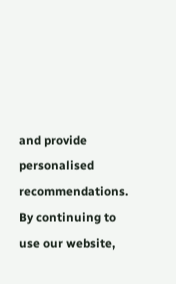and provide personalised recommendations. By continuing to use our website,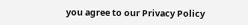you agree to our Privacy Policy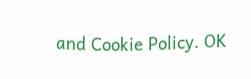and Cookie Policy. OK